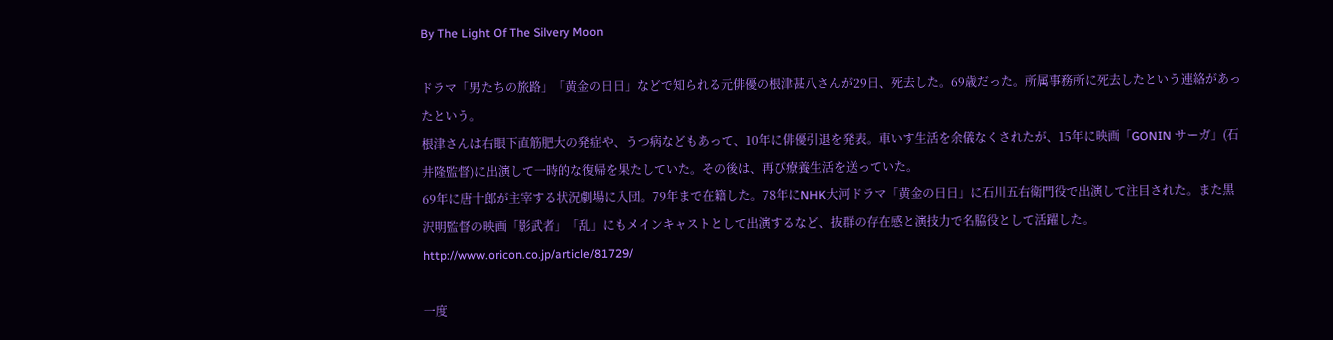By The Light Of The Silvery Moon

ドラマ「男たちの旅路」「黄金の日日」などで知られる元俳優の根津甚八さんが29日、死去した。69歳だった。所属事務所に死去したという連絡があったという。
根津さんは右眼下直筋肥大の発症や、うつ病などもあって、10年に俳優引退を発表。車いす生活を余儀なくされたが、15年に映画「GONIN サーガ」(石井隆監督)に出演して一時的な復帰を果たしていた。その後は、再び療養生活を送っていた。
69年に唐十郎が主宰する状況劇場に入団。79年まで在籍した。78年にNHK大河ドラマ「黄金の日日」に石川五右衛門役で出演して注目された。また黒沢明監督の映画「影武者」「乱」にもメインキャストとして出演するなど、抜群の存在感と演技力で名脇役として活躍した。
http://www.oricon.co.jp/article/81729/

一度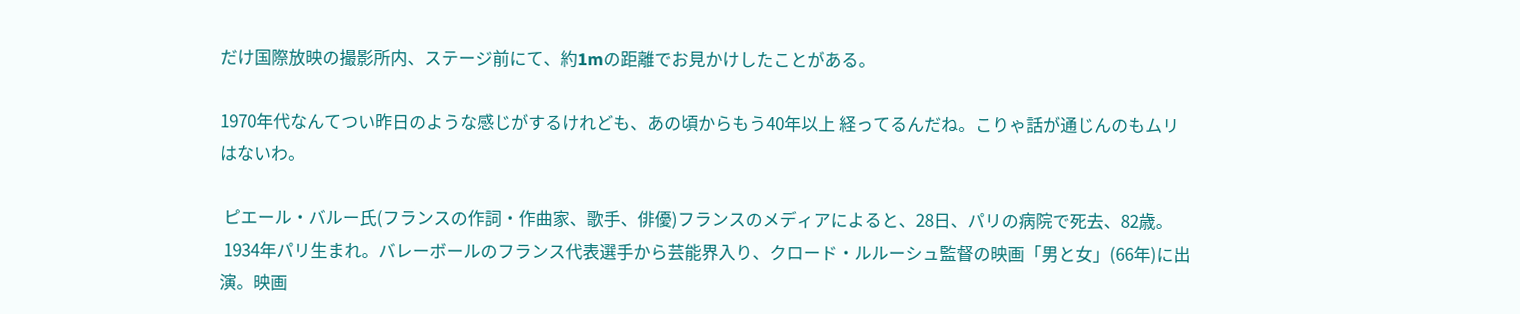だけ国際放映の撮影所内、ステージ前にて、約1mの距離でお見かけしたことがある。

1970年代なんてつい昨日のような感じがするけれども、あの頃からもう40年以上 経ってるんだね。こりゃ話が通じんのもムリはないわ。

 ピエール・バルー氏(フランスの作詞・作曲家、歌手、俳優)フランスのメディアによると、28日、パリの病院で死去、82歳。
 1934年パリ生まれ。バレーボールのフランス代表選手から芸能界入り、クロード・ルルーシュ監督の映画「男と女」(66年)に出演。映画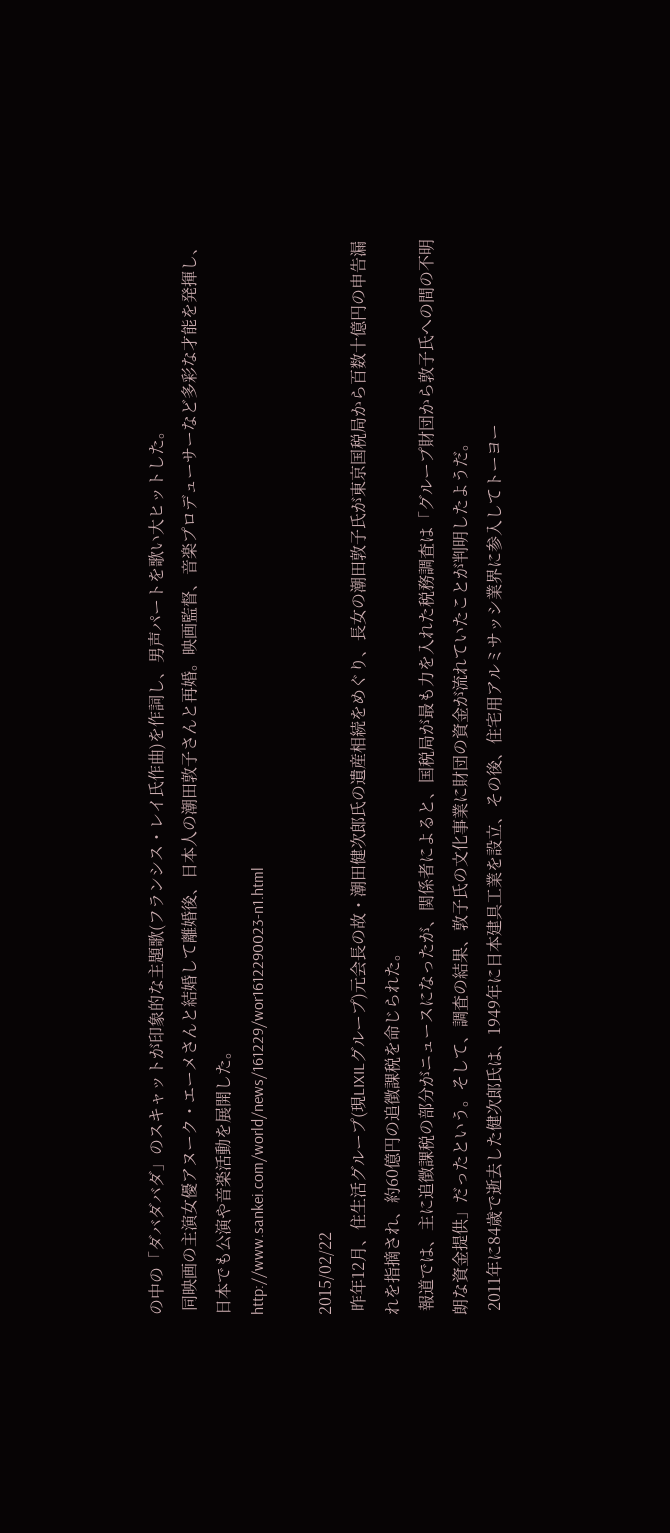の中の「ダバダバダ」のスキャットが印象的な主題歌(フランシス・レイ氏作曲)を作詞し、男声パートを歌い大ヒットした。
 同映画の主演女優アヌーク・エーメさんと結婚して離婚後、日本人の潮田敦子さんと再婚。映画監督、音楽プロデューサーなど多彩な才能を発揮し、日本でも公演や音楽活動を展開した。
http://www.sankei.com/world/news/161229/wor1612290023-n1.html

2015/02/22
 昨年12月、住生活グループ(現LIXILグループ)元会長の故・潮田健次郎氏の遺産相続をめぐり、長女の潮田敦子氏が東京国税局から百数十億円の申告漏れを指摘され、約60億円の追徴課税を命じられた。
 報道では、主に追徴課税の部分がニュースになったが、関係者によると、国税局が最も力を入れた税務調査は「グループ財団から敦子氏への間の不明朗な資金提供」だったという。そして、調査の結果、敦子氏の文化事業に財団の資金が流れていたことが判明したようだ。
 2011年に84歳で逝去した健次郎氏は、1949年に日本建具工業を設立、その後、住宅用アルミサッシ業界に参入してトーヨー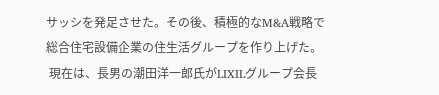サッシを発足させた。その後、積極的なM&A戦略で総合住宅設備企業の住生活グループを作り上げた。
 現在は、長男の潮田洋一郎氏がLIXILグループ会長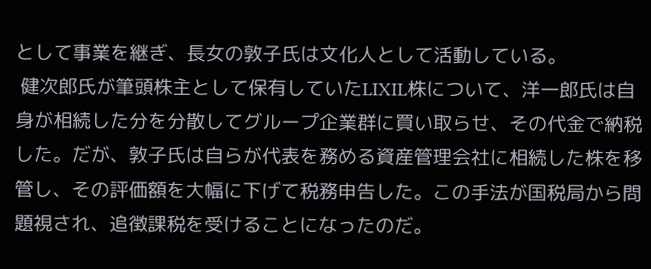として事業を継ぎ、長女の敦子氏は文化人として活動している。
 健次郎氏が筆頭株主として保有していたLIXIL株について、洋一郎氏は自身が相続した分を分散してグループ企業群に買い取らせ、その代金で納税した。だが、敦子氏は自らが代表を務める資産管理会社に相続した株を移管し、その評価額を大幅に下げて税務申告した。この手法が国税局から問題視され、追徴課税を受けることになったのだ。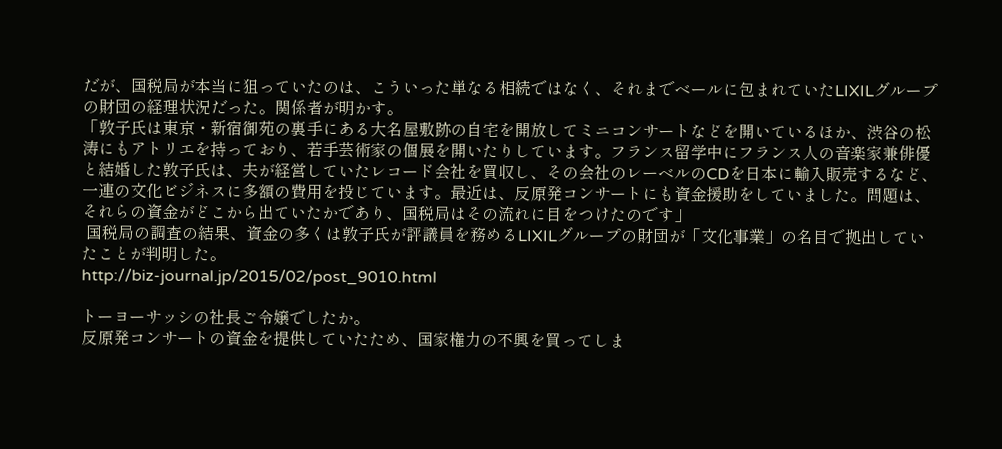だが、国税局が本当に狙っていたのは、こういった単なる相続ではなく、それまでベールに包まれていたLIXILグループの財団の経理状況だった。関係者が明かす。
「敦子氏は東京・新宿御苑の裏手にある大名屋敷跡の自宅を開放してミニコンサートなどを開いているほか、渋谷の松涛にもアトリエを持っており、若手芸術家の個展を開いたりしています。フランス留学中にフランス人の音楽家兼俳優と結婚した敦子氏は、夫が経営していたレコード会社を買収し、その会社のレーベルのCDを日本に輸入販売するなど、一連の文化ビジネスに多額の費用を投じています。最近は、反原発コンサートにも資金援助をしていました。問題は、それらの資金がどこから出ていたかであり、国税局はその流れに目をつけたのです」
 国税局の調査の結果、資金の多くは敦子氏が評議員を務めるLIXILグループの財団が「文化事業」の名目で拠出していたことが判明した。
http://biz-journal.jp/2015/02/post_9010.html

トーヨーサッシの社長ご令嬢でしたか。
反原発コンサートの資金を提供していたため、国家権力の不興を買ってしま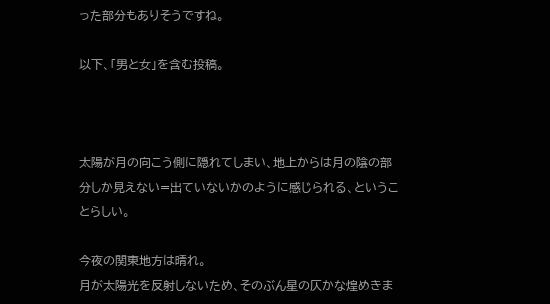った部分もありそうですね。

以下、「男と女」を含む投稿。



太陽が月の向こう側に隠れてしまい、地上からは月の陰の部分しか見えない=出ていないかのように感じられる、ということらしい。

今夜の関東地方は晴れ。
月が太陽光を反射しないため、そのぶん星の仄かな煌めきま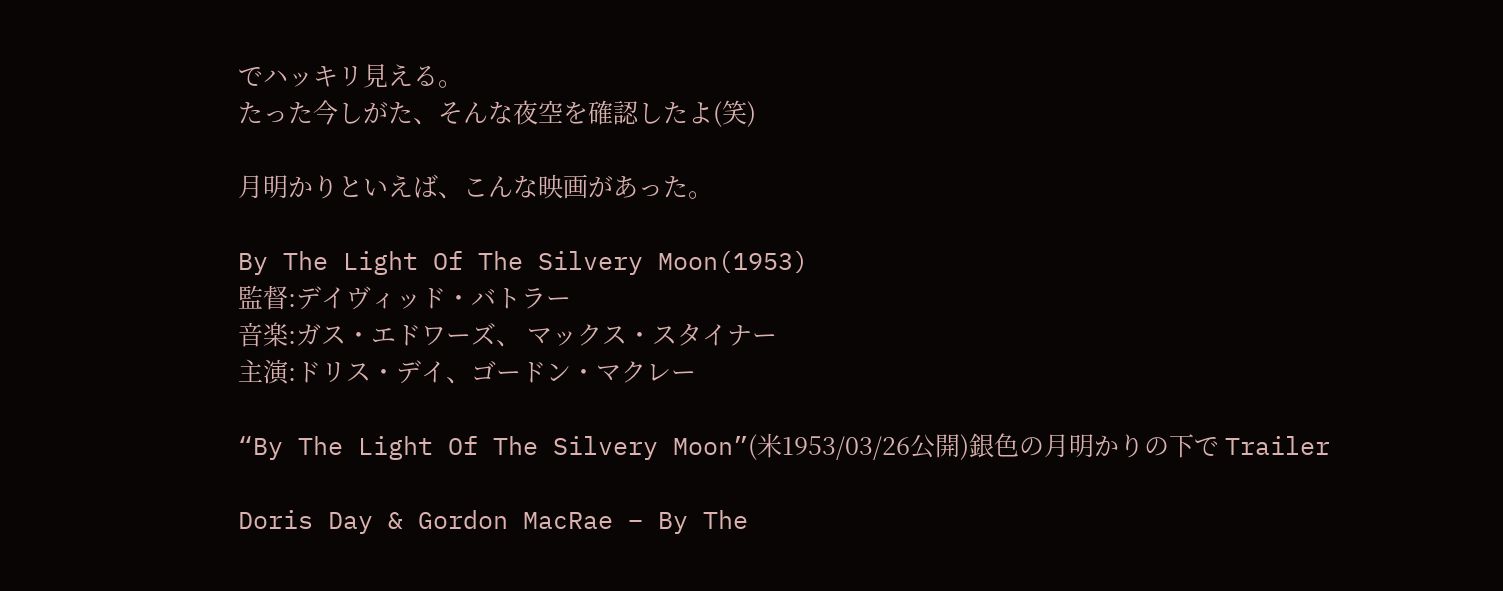でハッキリ見える。
たった今しがた、そんな夜空を確認したよ(笑)

月明かりといえば、こんな映画があった。

By The Light Of The Silvery Moon(1953)
監督:デイヴィッド・バトラー
音楽:ガス・エドワーズ、 マックス・スタイナー
主演:ドリス・デイ、ゴードン・マクレー

“By The Light Of The Silvery Moon”(米1953/03/26公開)銀色の月明かりの下で Trailer

Doris Day & Gordon MacRae – By The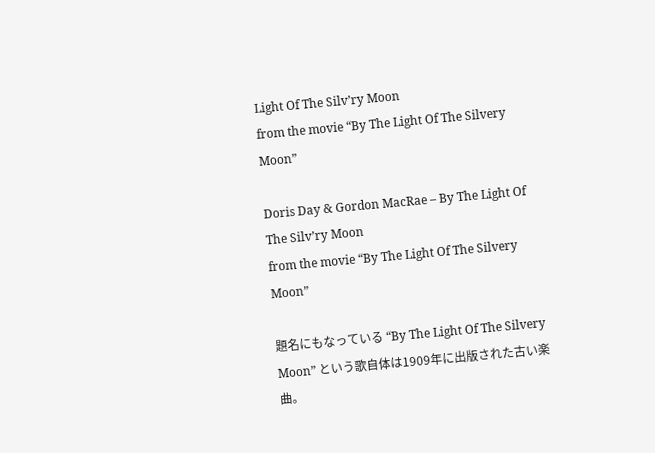Light Of The Silv’ry Moon
from the movie “By The Light Of The Silvery Moon”

Doris Day & Gordon MacRae – By The Light Of The Silv’ry Moon
from the movie “By The Light Of The Silvery Moon”

題名にもなっている “By The Light Of The Silvery Moon” という歌自体は1909年に出版された古い楽曲。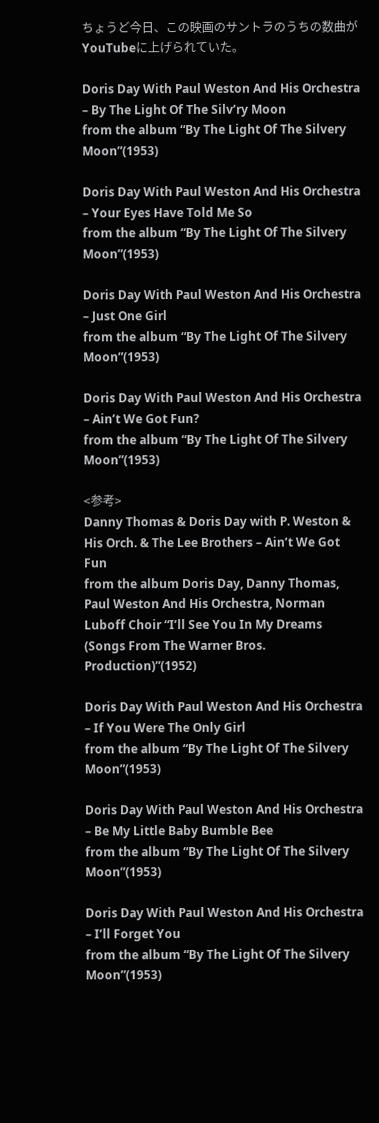ちょうど今日、この映画のサントラのうちの数曲がYouTubeに上げられていた。

Doris Day With Paul Weston And His Orchestra – By The Light Of The Silv’ry Moon
from the album “By The Light Of The Silvery Moon”(1953)

Doris Day With Paul Weston And His Orchestra – Your Eyes Have Told Me So
from the album “By The Light Of The Silvery Moon”(1953)

Doris Day With Paul Weston And His Orchestra – Just One Girl
from the album “By The Light Of The Silvery Moon”(1953)

Doris Day With Paul Weston And His Orchestra – Ain’t We Got Fun?
from the album “By The Light Of The Silvery Moon”(1953)

<参考>
Danny Thomas & Doris Day with P. Weston & His Orch. & The Lee Brothers – Ain’t We Got Fun
from the album Doris Day, Danny Thomas, Paul Weston And His Orchestra, Norman Luboff Choir “I’ll See You In My Dreams (Songs From The Warner Bros. Production)”(1952)

Doris Day With Paul Weston And His Orchestra – If You Were The Only Girl
from the album “By The Light Of The Silvery Moon”(1953)

Doris Day With Paul Weston And His Orchestra – Be My Little Baby Bumble Bee
from the album “By The Light Of The Silvery Moon”(1953)

Doris Day With Paul Weston And His Orchestra – I’ll Forget You
from the album “By The Light Of The Silvery Moon”(1953)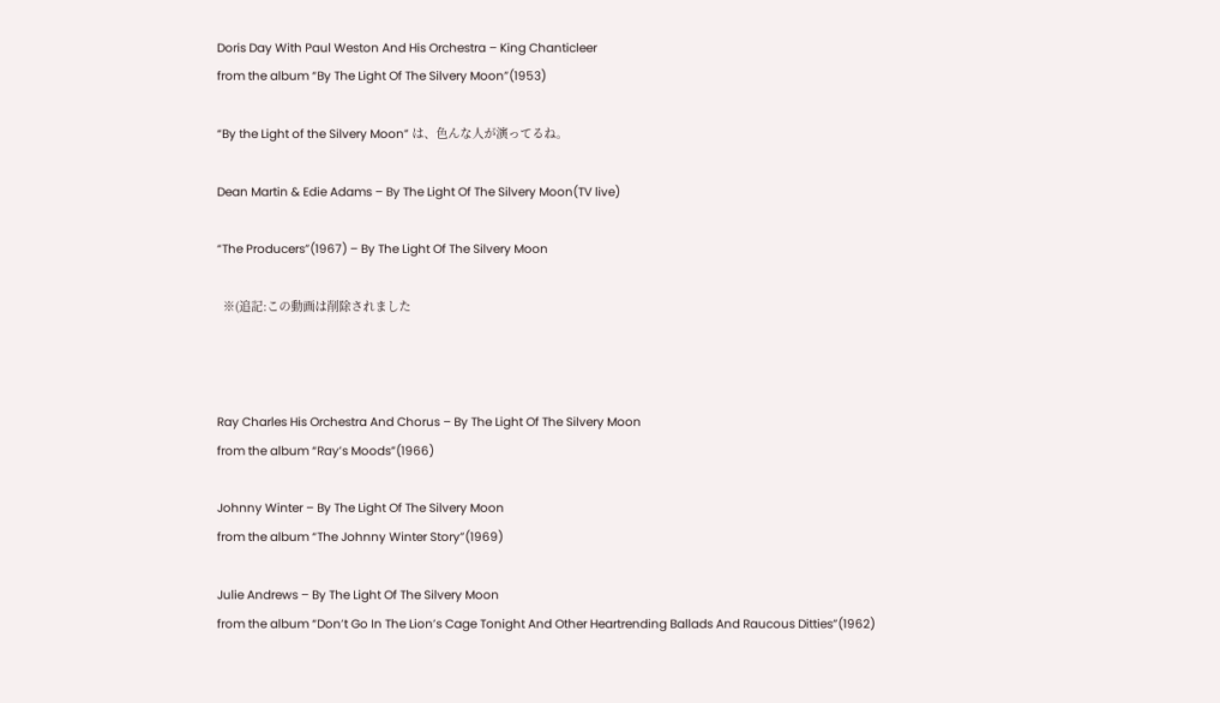Doris Day With Paul Weston And His Orchestra – King Chanticleer
from the album “By The Light Of The Silvery Moon”(1953)

“By the Light of the Silvery Moon” は、色んな人が演ってるね。

Dean Martin & Edie Adams – By The Light Of The Silvery Moon(TV live)

“The Producers”(1967) – By The Light Of The Silvery Moon

  ※(追記:この動画は削除されました



Ray Charles His Orchestra And Chorus – By The Light Of The Silvery Moon
from the album “Ray’s Moods”(1966)

Johnny Winter – By The Light Of The Silvery Moon
from the album “The Johnny Winter Story”(1969)

Julie Andrews – By The Light Of The Silvery Moon
from the album “Don’t Go In The Lion’s Cage Tonight And Other Heartrending Ballads And Raucous Ditties”(1962)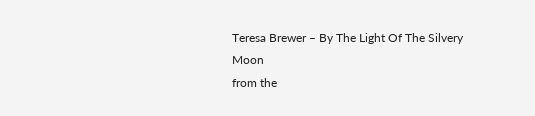Teresa Brewer – By The Light Of The Silvery Moon
from the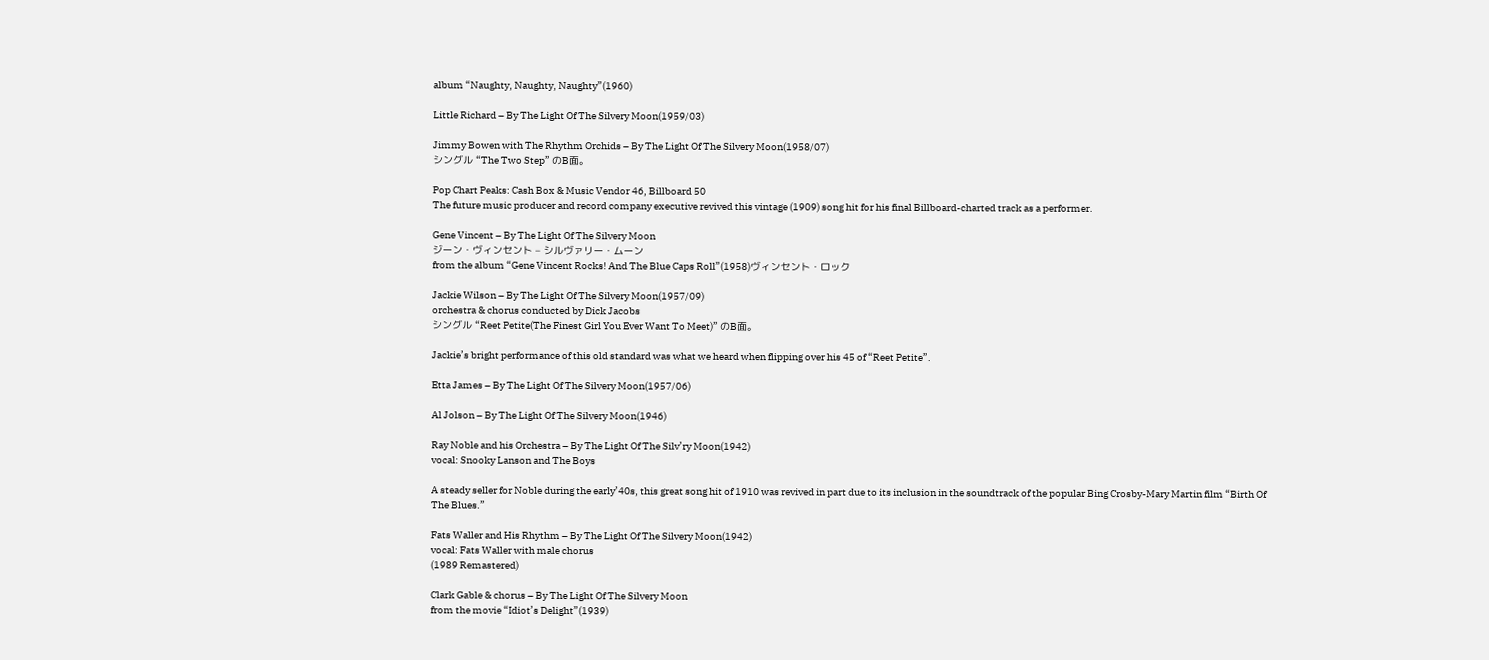album “Naughty, Naughty, Naughty”(1960)

Little Richard – By The Light Of The Silvery Moon(1959/03)

Jimmy Bowen with The Rhythm Orchids – By The Light Of The Silvery Moon(1958/07)
シングル “The Two Step” のB面。

Pop Chart Peaks: Cash Box & Music Vendor 46, Billboard 50
The future music producer and record company executive revived this vintage (1909) song hit for his final Billboard-charted track as a performer.

Gene Vincent – By The Light Of The Silvery Moon
ジーン・ヴィンセント – シルヴァリー・ムーン
from the album “Gene Vincent Rocks! And The Blue Caps Roll”(1958)ヴィンセント・ロック

Jackie Wilson – By The Light Of The Silvery Moon(1957/09)
orchestra & chorus conducted by Dick Jacobs
シングル “Reet Petite(The Finest Girl You Ever Want To Meet)” のB面。

Jackie’s bright performance of this old standard was what we heard when flipping over his 45 of “Reet Petite”.

Etta James – By The Light Of The Silvery Moon(1957/06)

Al Jolson – By The Light Of The Silvery Moon(1946)

Ray Noble and his Orchestra – By The Light Of The Silv’ry Moon(1942)
vocal: Snooky Lanson and The Boys

A steady seller for Noble during the early’40s, this great song hit of 1910 was revived in part due to its inclusion in the soundtrack of the popular Bing Crosby-Mary Martin film “Birth Of The Blues.”

Fats Waller and His Rhythm – By The Light Of The Silvery Moon(1942)
vocal: Fats Waller with male chorus
(1989 Remastered)

Clark Gable & chorus – By The Light Of The Silvery Moon
from the movie “Idiot’s Delight”(1939)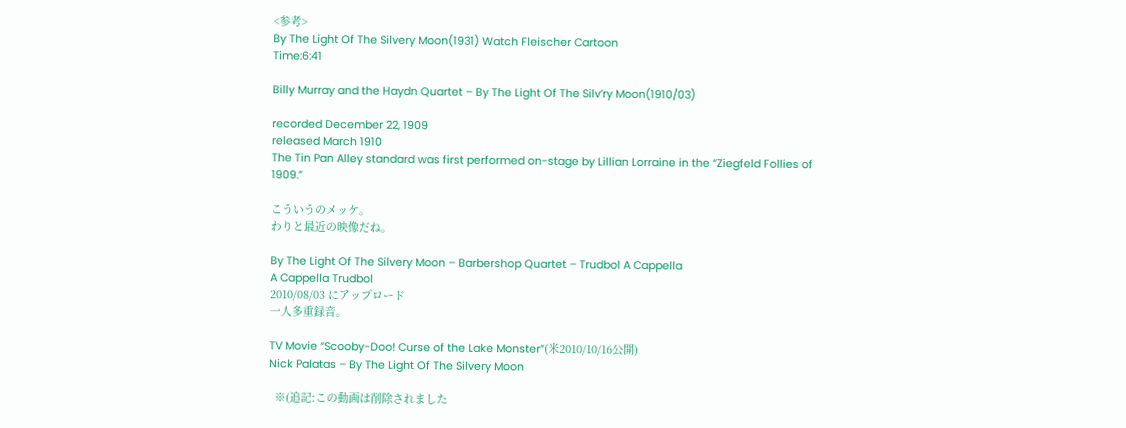<参考>
By The Light Of The Silvery Moon(1931) Watch Fleischer Cartoon
Time:6:41

Billy Murray and the Haydn Quartet – By The Light Of The Silv’ry Moon(1910/03)

recorded December 22, 1909
released March 1910
The Tin Pan Alley standard was first performed on-stage by Lillian Lorraine in the “Ziegfeld Follies of 1909.”

こういうのメッケ。
わりと最近の映像だね。

By The Light Of The Silvery Moon – Barbershop Quartet – Trudbol A Cappella
A Cappella Trudbol
2010/08/03 にアップロード
一人多重録音。

TV Movie “Scooby-Doo! Curse of the Lake Monster”(米2010/10/16公開)
Nick Palatas – By The Light Of The Silvery Moon

  ※(追記:この動画は削除されました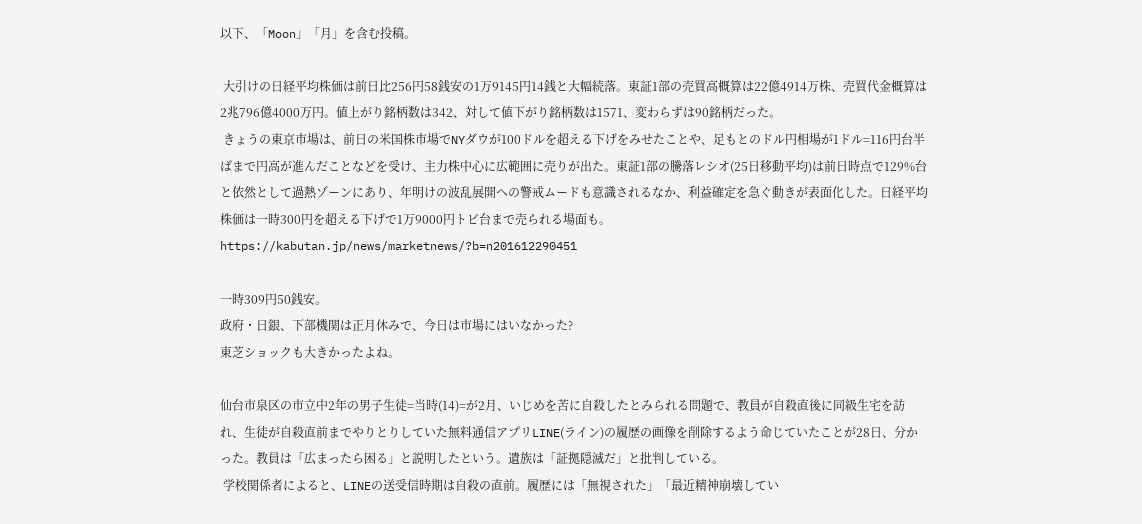以下、「Moon」「月」を含む投稿。

 大引けの日経平均株価は前日比256円58銭安の1万9145円14銭と大幅続落。東証1部の売買高概算は22億4914万株、売買代金概算は2兆796億4000万円。値上がり銘柄数は342、対して値下がり銘柄数は1571、変わらずは90銘柄だった。
 きょうの東京市場は、前日の米国株市場でNYダウが100ドルを超える下げをみせたことや、足もとのドル円相場が1ドル=116円台半ばまで円高が進んだことなどを受け、主力株中心に広範囲に売りが出た。東証1部の騰落レシオ(25日移動平均)は前日時点で129%台と依然として過熱ゾーンにあり、年明けの波乱展開への警戒ムードも意識されるなか、利益確定を急ぐ動きが表面化した。日経平均株価は一時300円を超える下げで1万9000円トビ台まで売られる場面も。
https://kabutan.jp/news/marketnews/?b=n201612290451

一時309円50銭安。
政府・日銀、下部機関は正月休みで、今日は市場にはいなかった?
東芝ショックも大きかったよね。

仙台市泉区の市立中2年の男子生徒=当時(14)=が2月、いじめを苦に自殺したとみられる問題で、教員が自殺直後に同級生宅を訪れ、生徒が自殺直前までやりとりしていた無料通信アプリLINE(ライン)の履歴の画像を削除するよう命じていたことが28日、分かった。教員は「広まったら困る」と説明したという。遺族は「証拠隠滅だ」と批判している。
 学校関係者によると、LINEの送受信時期は自殺の直前。履歴には「無視された」「最近精神崩壊してい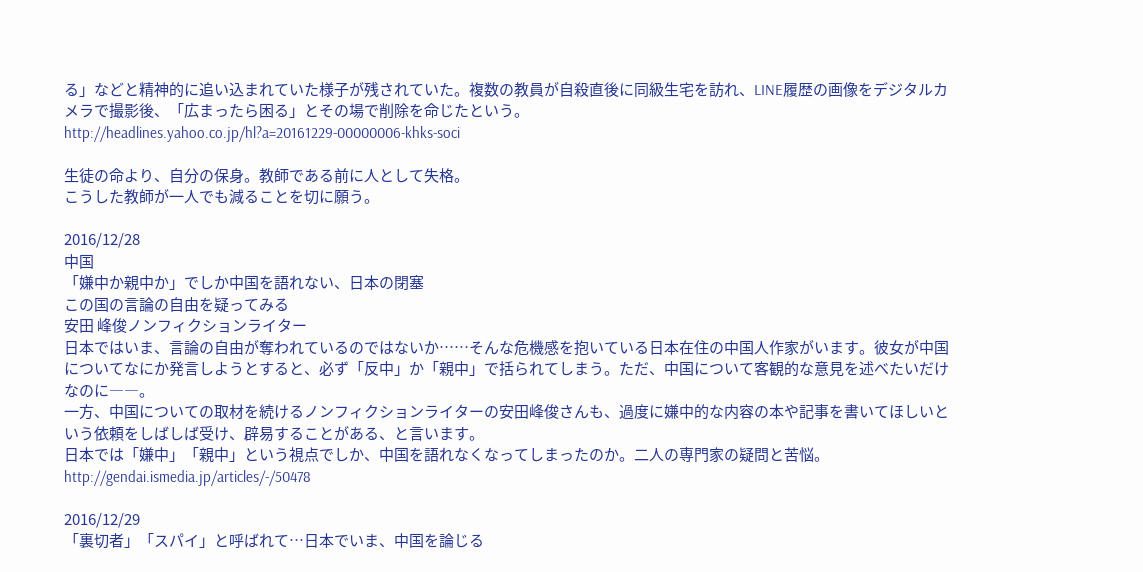る」などと精神的に追い込まれていた様子が残されていた。複数の教員が自殺直後に同級生宅を訪れ、LINE履歴の画像をデジタルカメラで撮影後、「広まったら困る」とその場で削除を命じたという。
http://headlines.yahoo.co.jp/hl?a=20161229-00000006-khks-soci

生徒の命より、自分の保身。教師である前に人として失格。
こうした教師が一人でも減ることを切に願う。

2016/12/28
中国
「嫌中か親中か」でしか中国を語れない、日本の閉塞
この国の言論の自由を疑ってみる
安田 峰俊ノンフィクションライター
日本ではいま、言論の自由が奪われているのではないか……そんな危機感を抱いている日本在住の中国人作家がいます。彼女が中国についてなにか発言しようとすると、必ず「反中」か「親中」で括られてしまう。ただ、中国について客観的な意見を述べたいだけなのに――。
一方、中国についての取材を続けるノンフィクションライターの安田峰俊さんも、過度に嫌中的な内容の本や記事を書いてほしいという依頼をしばしば受け、辟易することがある、と言います。
日本では「嫌中」「親中」という視点でしか、中国を語れなくなってしまったのか。二人の専門家の疑問と苦悩。
http://gendai.ismedia.jp/articles/-/50478

2016/12/29
「裏切者」「スパイ」と呼ばれて…日本でいま、中国を論じる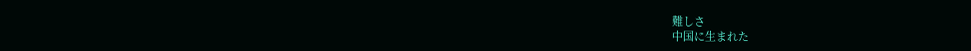難しさ
中国に生まれた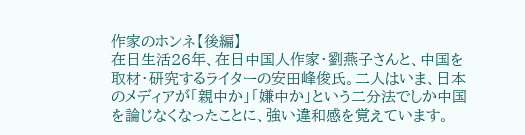作家のホンネ【後編】
在日生活26年、在日中国人作家・劉燕子さんと、中国を取材・研究するライターの安田峰俊氏。二人はいま、日本のメディアが「親中か」「嫌中か」という二分法でしか中国を論じなくなったことに、強い違和感を覚えています。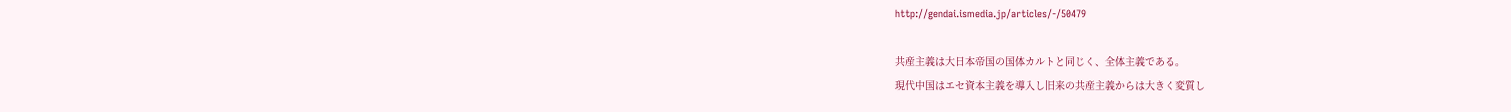http://gendai.ismedia.jp/articles/-/50479

共産主義は大日本帝国の国体カルトと同じく、全体主義である。
現代中国はエセ資本主義を導入し旧来の共産主義からは大きく変質し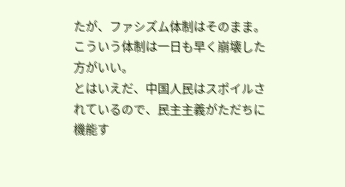たが、ファシズム体制はそのまま。
こういう体制は一日も早く崩壊した方がいい。
とはいえだ、中国人民はスポイルされているので、民主主義がただちに機能す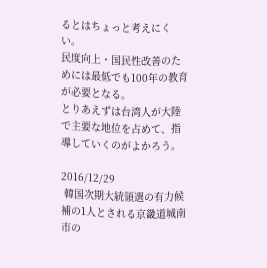るとはちょっと考えにくい。
民度向上・国民性改善のためには最低でも100年の教育が必要となる。
とりあえずは台湾人が大陸で主要な地位を占めて、指導していくのがよかろう。

2016/12/29
 韓国次期大統領選の有力候補の1人とされる京畿道城南市の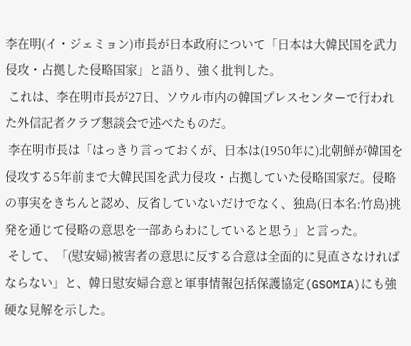李在明(イ・ジェミョン)市長が日本政府について「日本は大韓民国を武力侵攻・占拠した侵略国家」と語り、強く批判した。
 これは、李在明市長が27日、ソウル市内の韓国プレスセンターで行われた外信記者クラブ懇談会で述べたものだ。
 李在明市長は「はっきり言っておくが、日本は(1950年に)北朝鮮が韓国を侵攻する5年前まで大韓民国を武力侵攻・占拠していた侵略国家だ。侵略の事実をきちんと認め、反省していないだけでなく、独島(日本名:竹島)挑発を通じて侵略の意思を一部あらわにしていると思う」と言った。
 そして、「(慰安婦)被害者の意思に反する合意は全面的に見直さなければならない」と、韓日慰安婦合意と軍事情報包括保護協定(GSOMIA)にも強硬な見解を示した。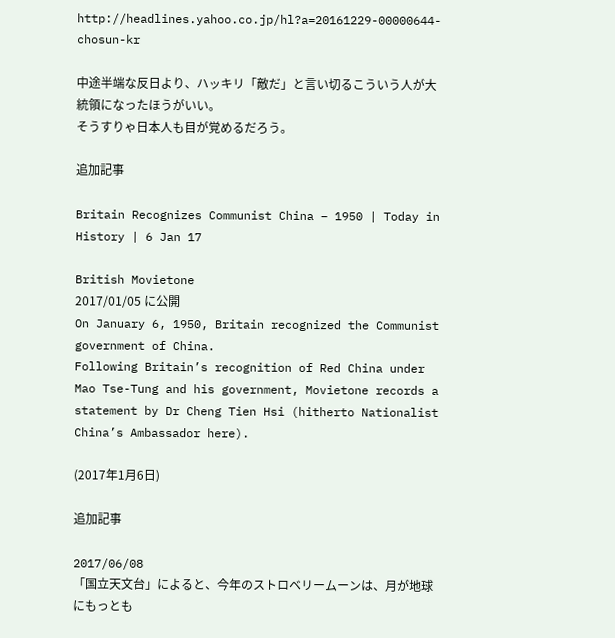http://headlines.yahoo.co.jp/hl?a=20161229-00000644-chosun-kr

中途半端な反日より、ハッキリ「敵だ」と言い切るこういう人が大統領になったほうがいい。
そうすりゃ日本人も目が覚めるだろう。

追加記事

Britain Recognizes Communist China – 1950 | Today in History | 6 Jan 17

British Movietone
2017/01/05 に公開
On January 6, 1950, Britain recognized the Communist government of China.
Following Britain’s recognition of Red China under Mao Tse-Tung and his government, Movietone records a statement by Dr Cheng Tien Hsi (hitherto Nationalist China’s Ambassador here).

(2017年1月6日)

追加記事

2017/06/08
「国立天文台」によると、今年のストロベリームーンは、月が地球にもっとも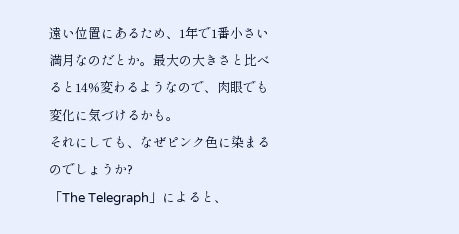遠い位置にあるため、1年で1番小さい満月なのだとか。最大の大きさと比べると14%変わるようなので、肉眼でも変化に気づけるかも。
それにしても、なぜピンク色に染まるのでしょうか?
「The Telegraph」によると、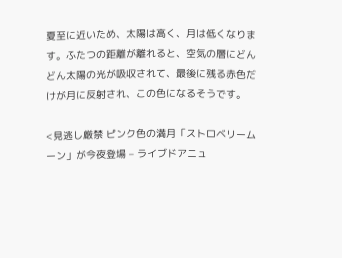夏至に近いため、太陽は高く、月は低くなります。ふたつの距離が離れると、空気の層にどんどん太陽の光が吸収されて、最後に残る赤色だけが月に反射され、この色になるそうです。

<見逃し厳禁 ピンク色の満月「ストロベリームーン」が今夜登場 – ライブドアニュ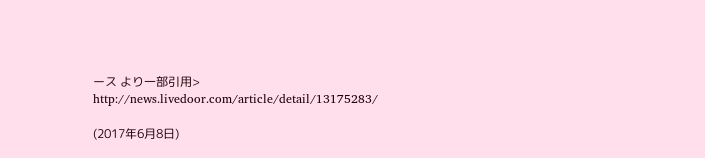ース より一部引用>
http://news.livedoor.com/article/detail/13175283/

(2017年6月8日)